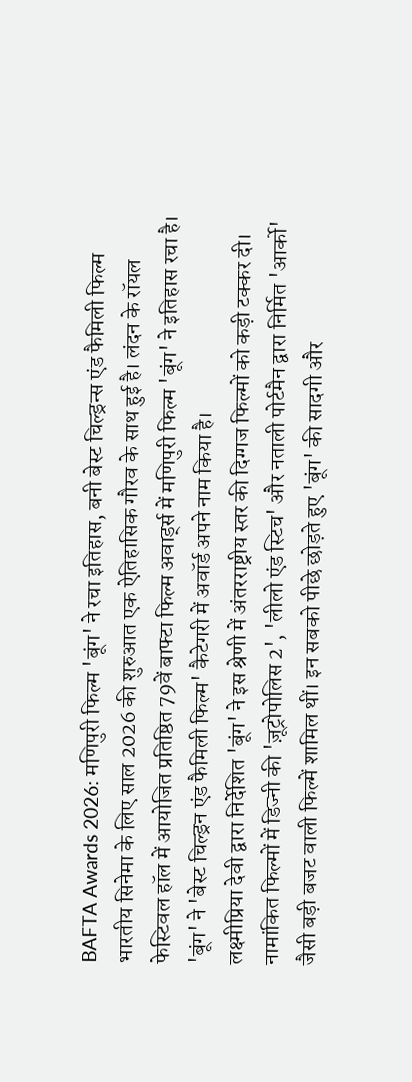BAFTA Awards 2026: मणिपुरी फिल्म 'बूंग' ने रचा इतिहास, बनी बेस्ट चिल्ड्रन्स एंड फैमिली फिल्म
भारतीय सिनेमा के लिए साल 2026 की शुरुआत एक ऐतिहासिक गौरव के साथ हुई है। लंदन के रॉयल फेस्टिवल हॉल में आयोजित प्रतिष्ठित 79वें बाफ्टा फिल्म अवार्ड्स में मणिपुरी फिल्म 'बूंग' ने इतिहास रचा है। 'बूंग' ने 'बेस्ट चिल्ड्रन एंड फैमिली फिल्म' कैटेगरी में अवॉर्ड अपने नाम किया है।
लक्ष्मीप्रिया देवी द्वारा निर्देशित 'बूंग' ने इस श्रेणी में अंतरराष्ट्रीय स्तर की दिग्गज फिल्मों को कड़ी टक्कर दी। नामांकित फिल्मों में डिज्नी की 'ज़ूट्रोपोलिस 2', 'लीलो एंड स्टिच' और नताली पोर्टमैन द्वारा निर्मित 'आर्को' जैसी बड़ी बजट वाली फिल्में शामिल थीं। इन सबको पीछे छोड़ते हुए 'बूंग' की सादगी और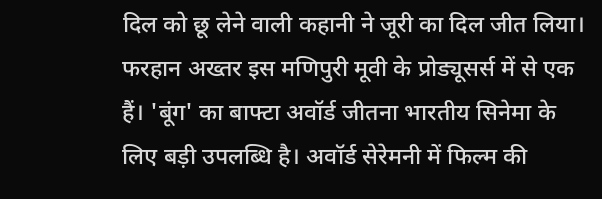दिल को छू लेने वाली कहानी ने जूरी का दिल जीत लिया।
फरहान अख्तर इस मणिपुरी मूवी के प्रोड्यूसर्स में से एक हैं। 'बूंग' का बाफ्टा अवॉर्ड जीतना भारतीय सिनेमा के लिए बड़ी उपलब्धि है। अवॉर्ड सेरेमनी में फिल्म की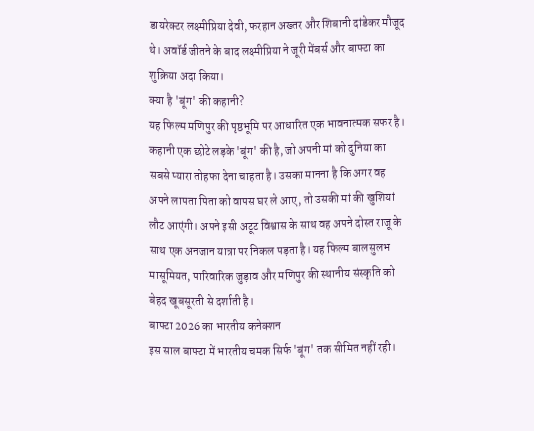डायरेक्टर लक्ष्मीप्रिया देवी, फरहान अख्तर और शिबानी दांडेकर मौजूद थे। अवॉर्ड जीतने के बाद लक्ष्मीप्रिया ने जूरी मेंबर्स और बाफ्टा का शुक्रिया अदा किया।
क्या है 'बूंग' की कहानी?
यह फिल्म मणिपुर की पृष्ठभूमि पर आधारित एक भावनात्मक सफर है। कहानी एक छोटे लड़के 'बूंग' की है, जो अपनी मां को दुनिया का सबसे प्यारा तोहफा देना चाहता है। उसका मानना है कि अगर वह अपने लापता पिता को वापस घर ले आए, तो उसकी मां की खुशियां लौट आएंगी। अपने इसी अटूट विश्वास के साथ वह अपने दोस्त राजू के साथ एक अनजान यात्रा पर निकल पड़ता है। यह फिल्म बालसुलभ मासूमियत, पारिवारिक जुड़ाव और मणिपुर की स्थानीय संस्कृति को बेहद खूबसूरती से दर्शाती है।
बाफ्टा 2026 का भारतीय कनेक्शन
इस साल बाफ्टा में भारतीय चमक सिर्फ 'बूंग' तक सीमित नहीं रही।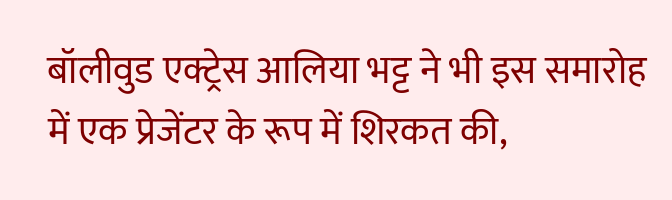बॉलीवुड एक्ट्रेस आलिया भट्ट ने भी इस समारोह में एक प्रेजेंटर के रूप में शिरकत की,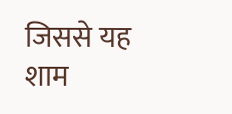जिससे यह शाम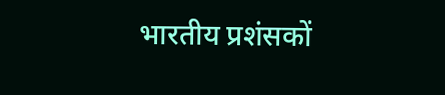भारतीय प्रशंसकों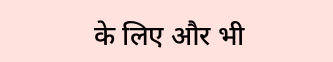के लिए और भी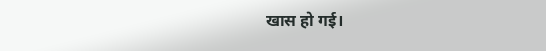खास हो गई।